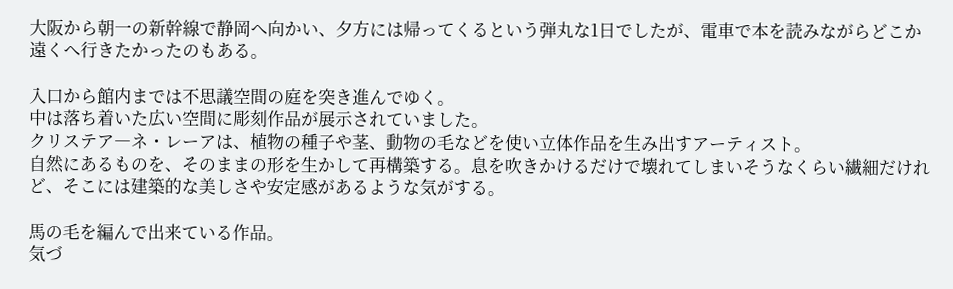大阪から朝一の新幹線で静岡へ向かい、夕方には帰ってくるという弾丸な1日でしたが、電車で本を読みながらどこか遠くへ行きたかったのもある。

入口から館内までは不思議空間の庭を突き進んでゆく。
中は落ち着いた広い空間に彫刻作品が展示されていました。
クリステア―ネ・レーアは、植物の種子や茎、動物の毛などを使い立体作品を生み出すアーティスト。
自然にあるものを、そのままの形を生かして再構築する。息を吹きかけるだけで壊れてしまいそうなくらい繊細だけれど、そこには建築的な美しさや安定感があるような気がする。

馬の毛を編んで出来ている作品。
気づ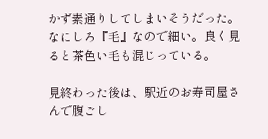かず素通りしてしまいそうだった。
なにしろ『毛』なので細い。良く見ると茶色い毛も混じっている。

見終わった後は、駅近のお寿司屋さんで腹ごし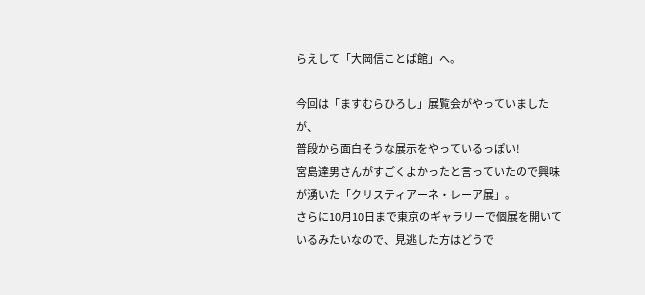らえして「大岡信ことば館」へ。

今回は「ますむらひろし」展覧会がやっていましたが、
普段から面白そうな展示をやっているっぽい!
宮島達男さんがすごくよかったと言っていたので興味が湧いた「クリスティアーネ・レーア展」。
さらに10月10日まで東京のギャラリーで個展を開いているみたいなので、見逃した方はどうで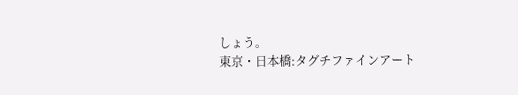しょう。
東京・日本橋:タグチファインアート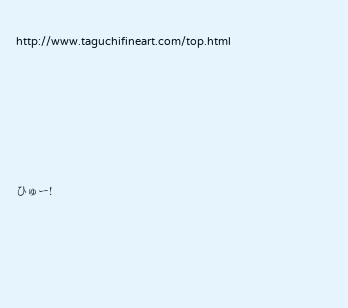http://www.taguchifineart.com/top.html









ひゅー!